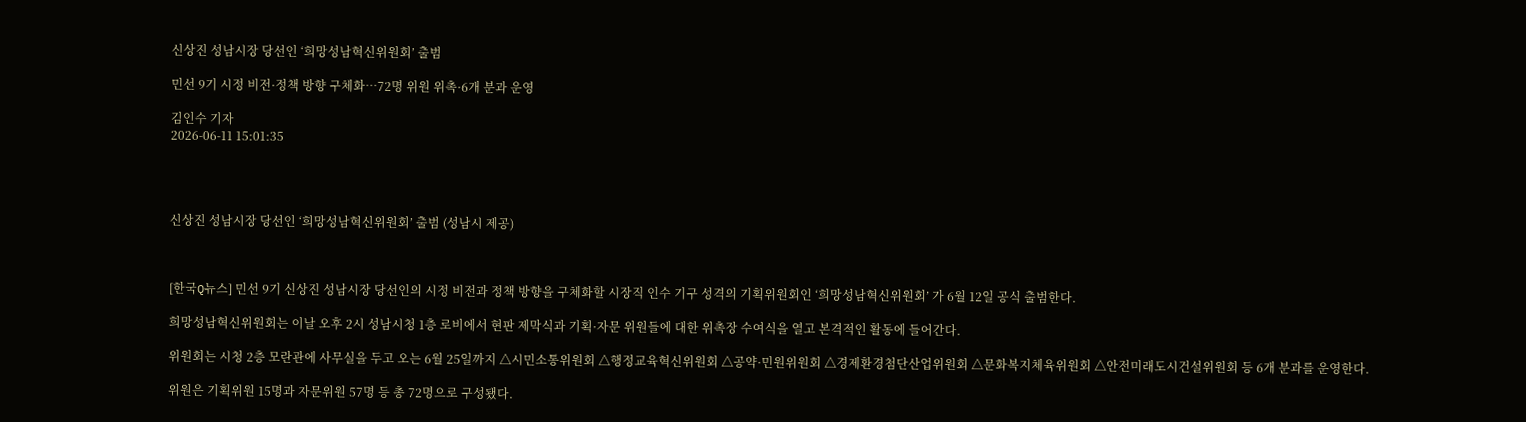신상진 성남시장 당선인 ‘희망성남혁신위원회’ 출범

민선 9기 시정 비전·정책 방향 구체화…72명 위원 위촉·6개 분과 운영

김인수 기자
2026-06-11 15:01:35




신상진 성남시장 당선인 ‘희망성남혁신위원회’ 출범 (성남시 제공)



[한국Q뉴스] 민선 9기 신상진 성남시장 당선인의 시정 비전과 정책 방향을 구체화할 시장직 인수 기구 성격의 기획위원회인 ‘희망성남혁신위원회’ 가 6월 12일 공식 출범한다.

희망성남혁신위원회는 이날 오후 2시 성남시청 1층 로비에서 현판 제막식과 기획·자문 위원들에 대한 위촉장 수여식을 열고 본격적인 활동에 들어간다.

위원회는 시청 2층 모란관에 사무실을 두고 오는 6월 25일까지 △시민소통위원회 △행정교육혁신위원회 △공약·민원위원회 △경제환경첨단산업위원회 △문화복지체육위원회 △안전미래도시건설위원회 등 6개 분과를 운영한다.

위원은 기획위원 15명과 자문위원 57명 등 총 72명으로 구성됐다.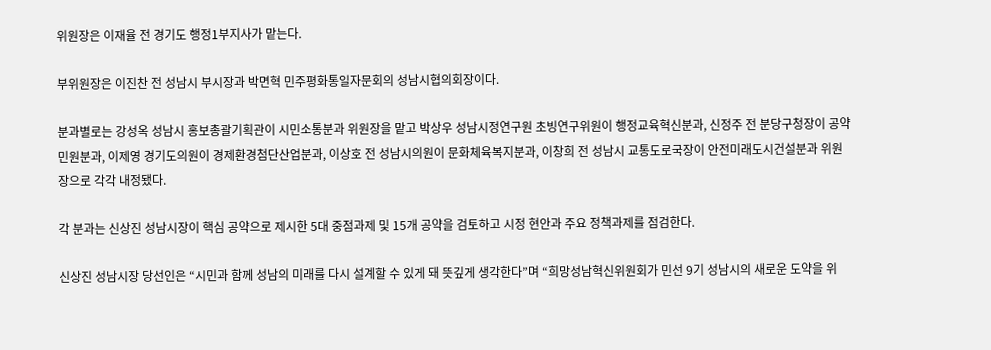위원장은 이재율 전 경기도 행정1부지사가 맡는다.

부위원장은 이진찬 전 성남시 부시장과 박면혁 민주평화통일자문회의 성남시협의회장이다.

분과별로는 강성옥 성남시 홍보총괄기획관이 시민소통분과 위원장을 맡고 박상우 성남시정연구원 초빙연구위원이 행정교육혁신분과, 신정주 전 분당구청장이 공약민원분과, 이제영 경기도의원이 경제환경첨단산업분과, 이상호 전 성남시의원이 문화체육복지분과, 이창희 전 성남시 교통도로국장이 안전미래도시건설분과 위원장으로 각각 내정됐다.

각 분과는 신상진 성남시장이 핵심 공약으로 제시한 5대 중점과제 및 15개 공약을 검토하고 시정 현안과 주요 정책과제를 점검한다.

신상진 성남시장 당선인은 “시민과 함께 성남의 미래를 다시 설계할 수 있게 돼 뜻깊게 생각한다”며 “희망성남혁신위원회가 민선 9기 성남시의 새로운 도약을 위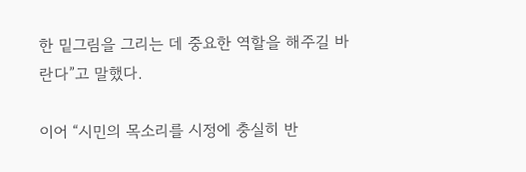한 밑그림을 그리는 데 중요한 역할을 해주길 바란다”고 말했다.

이어 “시민의 목소리를 시정에 충실히 반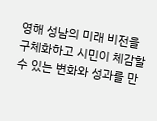영해 성남의 미래 비전을 구체화하고 시민이 체감할 수 있는 변화와 성과를 만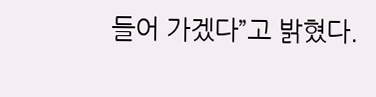들어 가겠다”고 밝혔다.